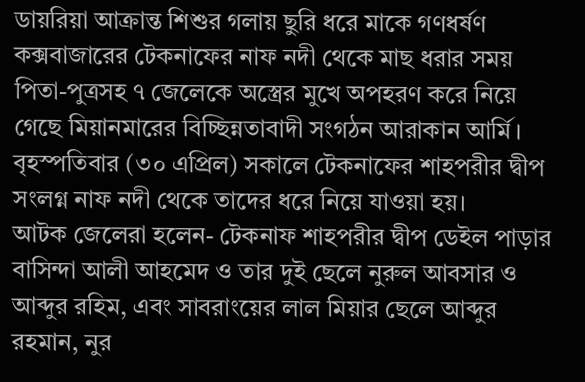ডায়রিয়া আক্রান্ত শিশুর গলায় ছুরি ধরে মাকে গণধর্ষণ
কক্সবাজারের টেকনাফের নাফ নদী থেকে মাছ ধরার সময় পিতা-পুত্রসহ ৭ জেলেকে অস্ত্রের মুখে অপহরণ করে নিয়ে গেছে মিয়ানমারের বিচ্ছিন্নতাবাদী সংগঠন আরাকান আর্মি।
বৃহস্পতিবার (৩০ এপ্রিল) সকালে টেকনাফের শাহপরীর দ্বীপ সংলগ্ন নাফ নদী থেকে তাদের ধরে নিয়ে যাওয়া হয়।
আটক জেলেরা হলেন- টেকনাফ শাহপরীর দ্বীপ ডেইল পাড়ার বাসিন্দা আলী আহমেদ ও তার দুই ছেলে নুরুল আবসার ও আব্দুর রহিম, এবং সাবরাংয়ের লাল মিয়ার ছেলে আব্দুর রহমান, নুর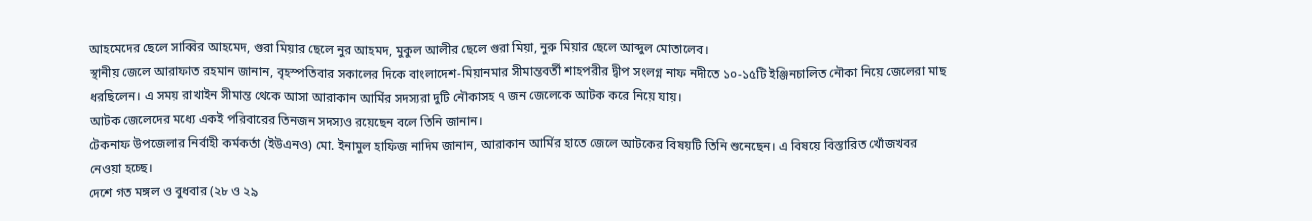আহমেদের ছেলে সাব্বির আহমেদ, গুরা মিয়ার ছেলে নুর আহমদ, মুকুল আলীর ছেলে গুরা মিয়া, নুরু মিয়ার ছেলে আব্দুল মোতালেব।
স্থানীয় জেলে আরাফাত রহমান জানান, বৃহস্পতিবার সকালের দিকে বাংলাদেশ-মিয়ানমার সীমান্তবর্তী শাহপরীর দ্বীপ সংলগ্ন নাফ নদীতে ১০-১৫টি ইঞ্জিনচালিত নৌকা নিয়ে জেলেরা মাছ ধরছিলেন। এ সময় রাখাইন সীমান্ত থেকে আসা আরাকান আর্মির সদস্যরা দুটি নৌকাসহ ৭ জন জেলেকে আটক করে নিয়ে যায়।
আটক জেলেদের মধ্যে একই পরিবারের তিনজন সদস্যও রয়েছেন বলে তিনি জানান।
টেকনাফ উপজেলার নির্বাহী কর্মকর্তা (ইউএনও) মো. ইনামুল হাফিজ নাদিম জানান, আরাকান আর্মির হাতে জেলে আটকের বিষয়টি তিনি শুনেছেন। এ বিষয়ে বিস্তারিত খোঁজখবর নেওয়া হচ্ছে।
দেশে গত মঙ্গল ও বুধবার (২৮ ও ২৯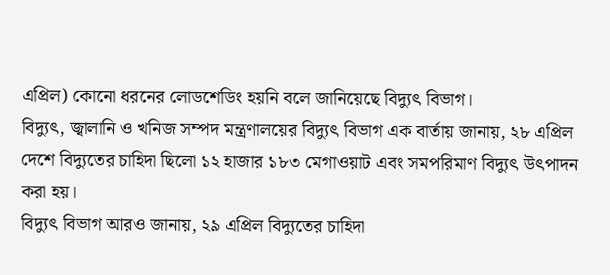এপ্রিল) কোনো ধরনের লোডশেডিং হয়নি বলে জানিয়েছে বিদ্যুৎ বিভাগ।
বিদ্যুৎ, জ্বালানি ও খনিজ সম্পদ মন্ত্রণালয়ের বিদ্যুৎ বিভাগ এক বার্তায় জানায়, ২৮ এপ্রিল দেশে বিদ্যুতের চাহিদা ছিলো ১২ হাজার ১৮৩ মেগাওয়াট এবং সমপরিমাণ বিদ্যুৎ উৎপাদন করা হয়।
বিদ্যুৎ বিভাগ আরও জানায়, ২৯ এপ্রিল বিদ্যুতের চাহিদা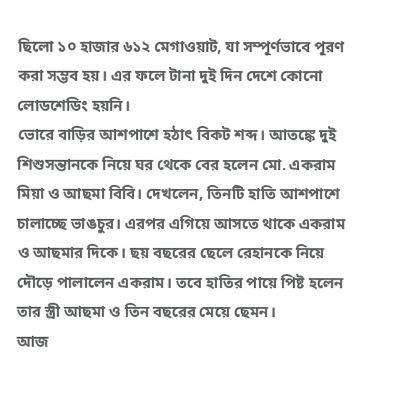ছিলো ১০ হাজার ৬১২ মেগাওয়াট, যা সম্পূর্ণভাবে পূরণ করা সম্ভব হয়। এর ফলে টানা দুই দিন দেশে কোনো লোডশেডিং হয়নি।
ভোরে বাড়ির আশপাশে হঠাৎ বিকট শব্দ। আতঙ্কে দুই শিশুসন্তানকে নিয়ে ঘর থেকে বের হলেন মো. একরাম মিয়া ও আছমা বিবি। দেখলেন, তিনটি হাতি আশপাশে চালাচ্ছে ভাঙচুর। এরপর এগিয়ে আসতে থাকে একরাম ও আছমার দিকে। ছয় বছরের ছেলে রেহানকে নিয়ে দৌড়ে পালালেন একরাম। তবে হাতির পায়ে পিষ্ট হলেন তার স্ত্রী আছমা ও তিন বছরের মেয়ে ছেমন।
আজ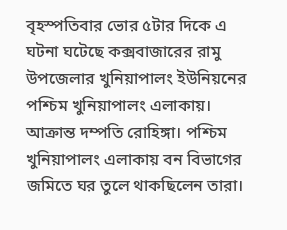বৃহস্পতিবার ভোর ৫টার দিকে এ ঘটনা ঘটেছে কক্সবাজারের রামু উপজেলার খুনিয়াপালং ইউনিয়নের পশ্চিম খুনিয়াপালং এলাকায়। আক্রান্ত দম্পতি রোহিঙ্গা। পশ্চিম খুনিয়াপালং এলাকায় বন বিভাগের জমিতে ঘর তুলে থাকছিলেন তারা।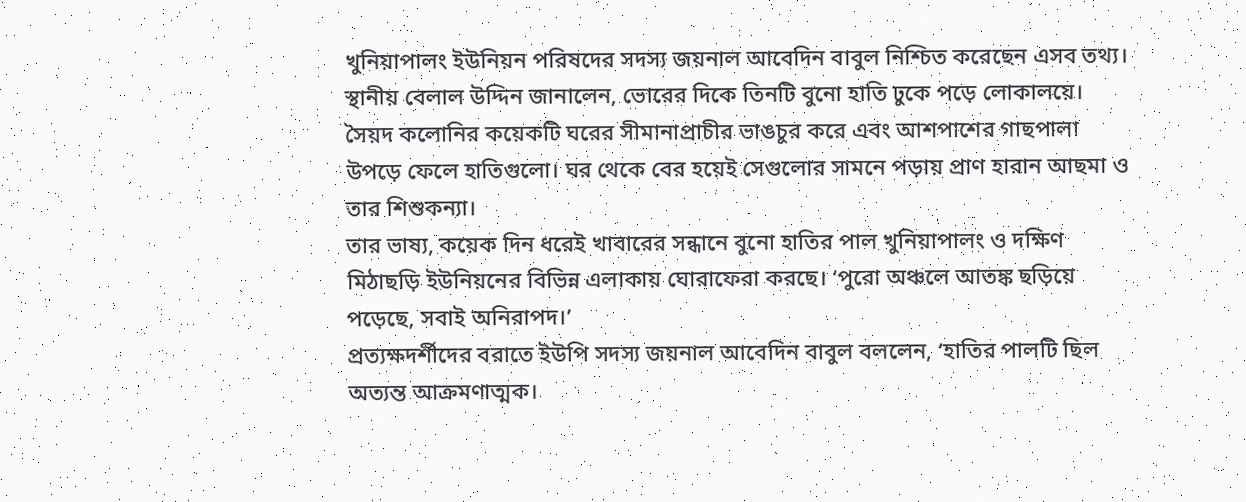খুনিয়াপালং ইউনিয়ন পরিষদের সদস্য জয়নাল আবেদিন বাবুল নিশ্চিত করেছেন এসব তথ্য।
স্থানীয় বেলাল উদ্দিন জানালেন, ভোরের দিকে তিনটি বুনো হাতি ঢুকে পড়ে লোকালয়ে। সৈয়দ কলোনির কয়েকটি ঘরের সীমানাপ্রাচীর ভাঙচুর করে এবং আশপাশের গাছপালা উপড়ে ফেলে হাতিগুলো। ঘর থেকে বের হয়েই সেগুলোর সামনে পড়ায় প্রাণ হারান আছমা ও তার শিশুকন্যা।
তার ভাষ্য, কয়েক দিন ধরেই খাবারের সন্ধানে বুনো হাতির পাল খুনিয়াপালং ও দক্ষিণ মিঠাছড়ি ইউনিয়নের বিভিন্ন এলাকায় ঘোরাফেরা করছে। ‘পুরো অঞ্চলে আতঙ্ক ছড়িয়ে পড়েছে, সবাই অনিরাপদ।’
প্রত্যক্ষদর্শীদের বরাতে ইউপি সদস্য জয়নাল আবেদিন বাবুল বললেন, ‘হাতির পালটি ছিল অত্যন্ত আক্রমণাত্মক।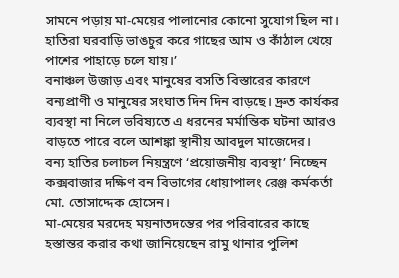সামনে পড়ায় মা-মেয়ের পালানোর কোনো সুযোগ ছিল না। হাতিরা ঘরবাড়ি ভাঙচুর করে গাছের আম ও কাঁঠাল খেয়ে পাশের পাহাড়ে চলে যায়।’
বনাঞ্চল উজাড় এবং মানুষের বসতি বিস্তারের কারণে বন্যপ্রাণী ও মানুষের সংঘাত দিন দিন বাড়ছে। দ্রুত কার্যকর ব্যবস্থা না নিলে ভবিষ্যতে এ ধরনের মর্মান্তিক ঘটনা আরও বাড়তে পারে বলে আশঙ্কা স্থানীয় আবদুল মাজেদের।
বন্য হাতির চলাচল নিয়ন্ত্রণে ‘প্রয়োজনীয় ব্যবস্থা’ নিচ্ছেন কক্সবাজার দক্ষিণ বন বিভাগের ধোয়াপালং রেঞ্জ কর্মকর্তা মো. তোসাদ্দেক হোসেন।
মা-মেয়ের মরদেহ ময়নাতদন্তের পর পরিবারের কাছে হস্তান্তর করার কথা জানিয়েছেন রামু থানার পুলিশ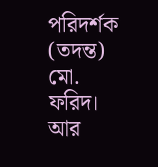পরিদর্শক (তদন্ত) মো. ফরিদ। আর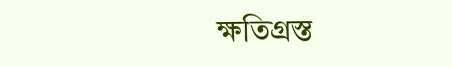ক্ষতিগ্রস্ত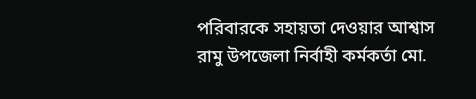পরিবারকে সহায়তা দেওয়ার আশ্বাস রামু উপজেলা নির্বাহী কর্মকর্তা মো.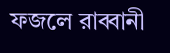ফজলে রাব্বানী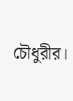চৌধুরীর।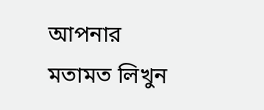আপনার মতামত লিখুন